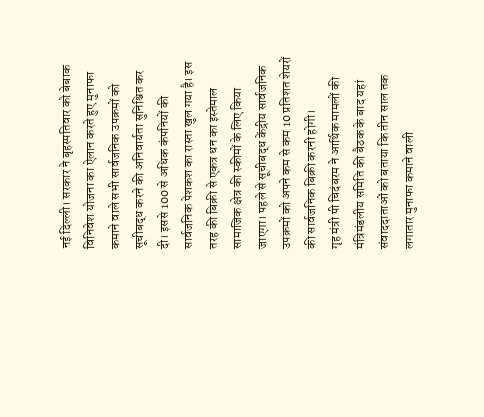नई दिल्ली। सरकार ने बृहस्पतिवार को बेबाक विनिवेश योजना का ऐलान करते हुए मुनाफा कमाने वाले सभी सार्वजनिक उपक्रमों को सूचीबद्ध करने की अनिवार्यता सुनिश्चित कर दी। इससे 100 से अधिक कंपनियों की सार्वजनिक पेशकश का रास्ता खुल गया है। इस तरह की बिक्री से एकत्र धन का इस्तेमाल सामाजिक क्षेत्र की स्कीमों के लिए किया जाएगा। पहले से सूचीबद्ध केंद्रीय सार्वजनिक उपक्रमों को अपने कम से कम 10 प्रतिशत शेयरों की सार्वजनिक बिक्री करनी होगी।
गृह मंत्री पी चिदंबरम ने आर्थिक मामलों की मंत्रिमंडलीय समिति की बैठक के बाद यहां संवाददाताओं को बताया कि तीन साल तक लगातार मुनाफा कमाने वाली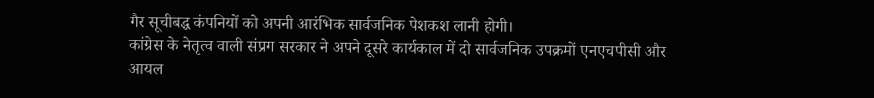गैर सूचीबद्ध कंपनियों को अपनी आरंभिक सार्वजनिक पेशकश लानी होगी।
कांग्रेस के नेतृत्व वाली संप्रग सरकार ने अपने दूसरे कार्यकाल में दो सार्वजनिक उपक्रमों एनएचपीसी और आयल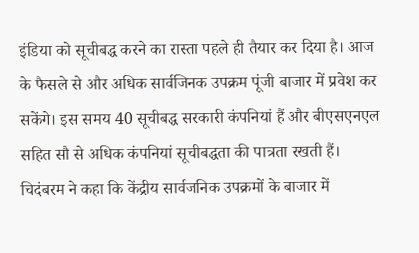इंडिया को सूचीबद्ध करने का रास्ता पहले ही तैयार कर दिया है। आज के फैसले से और अधिक सार्वजिनक उपक्रम पूंजी बाजार में प्रवेश कर सकेंगे। इस समय 40 सूचीबद्ध सरकारी कंपनियां हैं और बीएसएनएल सहित सौ से अधिक कंपनियां सूचीबद्धता की पात्रता रखती हैं।
चिदंबरम ने कहा कि केंद्रीय सार्वजनिक उपक्रमों के बाजार में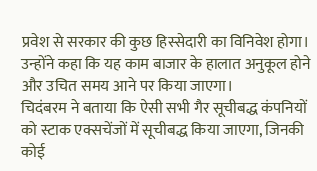प्रवेश से सरकार की कुछ हिस्सेदारी का विनिवेश होगा। उन्होंने कहा कि यह काम बाजार के हालात अनुकूल होने और उचित समय आने पर किया जाएगा।
चिदंबरम ने बताया कि ऐसी सभी गैर सूचीबद्ध कंपनियों को स्टाक एक्सचेंजों में सूचीबद्ध किया जाएगा, जिनकी कोई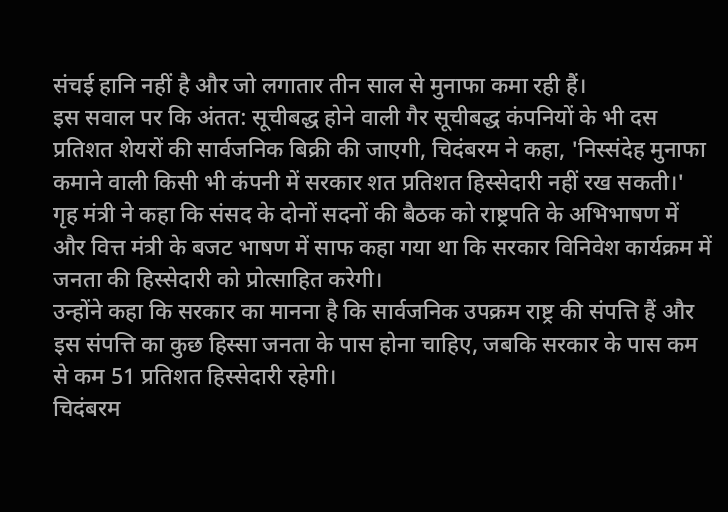संचई हानि नहीं है और जो लगातार तीन साल से मुनाफा कमा रही हैं।
इस सवाल पर कि अंतत: सूचीबद्ध होने वाली गैर सूचीबद्ध कंपनियों के भी दस प्रतिशत शेयरों की सार्वजनिक बिक्री की जाएगी, चिदंबरम ने कहा, 'निस्संदेह मुनाफा कमाने वाली किसी भी कंपनी में सरकार शत प्रतिशत हिस्सेदारी नहीं रख सकती।'
गृह मंत्री ने कहा कि संसद के दोनों सदनों की बैठक को राष्ट्रपति के अभिभाषण में और वित्त मंत्री के बजट भाषण में साफ कहा गया था कि सरकार विनिवेश कार्यक्रम में जनता की हिस्सेदारी को प्रोत्साहित करेगी।
उन्होंने कहा कि सरकार का मानना है कि सार्वजनिक उपक्रम राष्ट्र की संपत्ति हैं और इस संपत्ति का कुछ हिस्सा जनता के पास होना चाहिए, जबकि सरकार के पास कम से कम 51 प्रतिशत हिस्सेदारी रहेगी।
चिदंबरम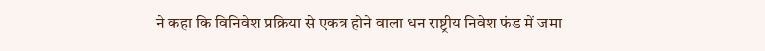ने कहा कि विनिवेश प्रक्रिया से एकत्र होने वाला धन राष्ट्रीय निवेश फंड में जमा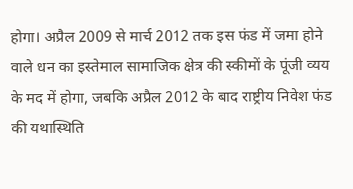होगा। अप्रैल 2009 से मार्च 2012 तक इस फंड में जमा होने वाले धन का इस्तेमाल सामाजिक क्षेत्र की स्कीमों के पूंजी व्यय के मद में होगा, जबकि अप्रैल 2012 के बाद राष्ट्रीय निवेश फंड की यथास्थिति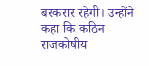बरकरार रहेगी। उन्होंने कहा कि कठिन राजकोषीय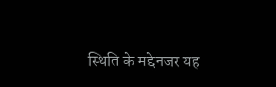स्थिति के मद्देनजर यह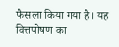फैसला किया गया है। यह वित्तपोषण का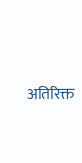अतिरिक्त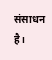संसाधन है।